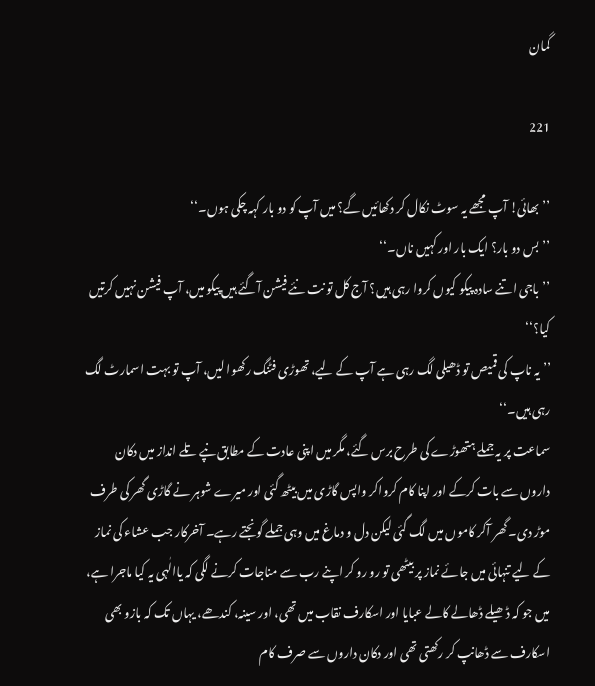گمان

221

’’بھائی! آپ مجھے یہ سوٹ نکال کر دکھائیں گے؟ میں آپ کو دو بار کہہ چکی ہوں۔‘‘
’’بس دو بار؟ ایک بار اور کہیں ناں۔‘‘
’’باجی اتنے سادہ پیکو کیوں کروا رہی ہیں؟ آج کل تو نت نئے فیشن آگئے ہیں پیکو میں، آپ فیشن نہیں کرتیں کیا؟‘‘
’’یہ ناپ کی قمیص تو ڈھیلی لگ رہی ہے آپ کے لیے، تھوڑی فٹنگ رکھوا لیں، آپ تو بہت اسمارٹ لگ رہی ہیں۔‘‘
سماعت پر یہ جملے ہتھوڑے کی طرح برس گئے، مگر میں اپنی عادت کے مطابق نپے تلے انداز میں دکان داروں سے بات کرکے اور اپنا کام کرواکر واپس گاڑی میں بیٹھ گئی اور میرے شوہر نے گاڑی گھر کی طرف موڑ دی۔ گھر آکر کاموں میں لگ گئی لیکن دل و دماغ میں وہی جملے گونجتے رہے۔ آخرکار جب عشاء کی نماز کے لیے تنہائی میں جائے نماز پر بیٹھی تو رو رو کر اپنے رب سے مناجات کرنے لگی کہ یاالٰہی یہ کیا ماجرا ہے، میں جو کہ ڈھیلے ڈھالے کالے عبایا اور اسکارف نقاب میں تھی، اور سینہ، کندھے، یہاں تک کہ بازو بھی اسکارف سے ڈھانپ کر رکھتی تھی اور دکان داروں سے صرف کام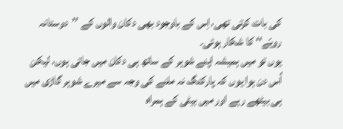کی بات کرتی تھی، اِس کے باوجود بھی دکان والوں کے ’’دوستانہ رویّے‘‘ کا شکار ہوئی۔
یوں تو میں ہمیشہ اپنے شوہر کے ساتھ ہی دکان میں جاتی ہوں، لیکن اُس دن ہوا یوں کہ پارکنگ نہ ملنے کی وجہ سے میرے شوہر گاڑی میں ہی بیٹھے رہے اور میں بیٹی کے ہمراہ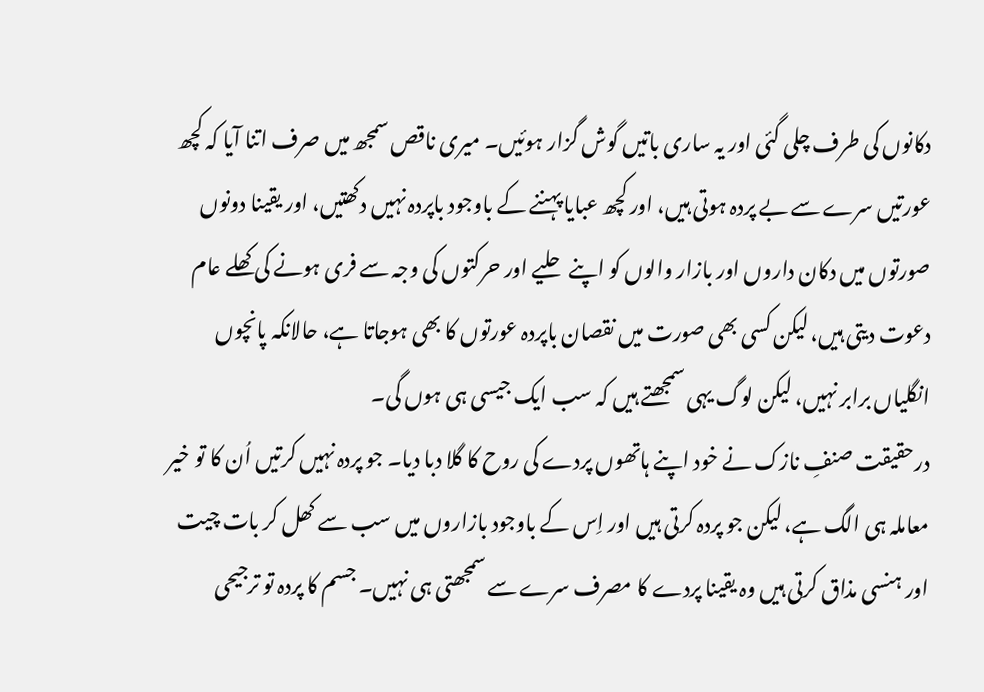دکانوں کی طرف چلی گئی اور یہ ساری باتیں گوش گزار ہوئیں۔ میری ناقص سمجھ میں صرف اتنا آیا کہ کچھ عورتیں سرے سے بے پردہ ہوتی ہیں، اور کچھ عبایا پہننے کے باوجود باپردہ نہیں دکھتیں، اور یقینا دونوں صورتوں میں دکان داروں اور بازار والوں کو اپنے حلیے اور حرکتوں کی وجہ سے فری ہونے کی کھلے عام دعوت دیتی ہیں، لیکن کسی بھی صورت میں نقصان باپردہ عورتوں کا بھی ہوجاتا ہے، حالانکہ پانچوں انگلیاں برابر نہیں، لیکن لوگ یہی سمجھتے ہیں کہ سب ایک جیسی ہی ہوں گی۔
درحقیقت صنفِ نازک نے خود اپنے ہاتھوں پردے کی روح کا گلا دبا دیا۔ جو پردہ نہیں کرتیں اُن کا تو خیر معاملہ ہی الگ ہے، لیکن جو پردہ کرتی ہیں اور اِس کے باوجود بازاروں میں سب سے کھل کر بات چیت اور ہنسی مذاق کرتی ہیں وہ یقینا پردے کا مصرف سرے سے سمجھتی ہی نہیں۔ جسم کا پردہ تو ترجیحی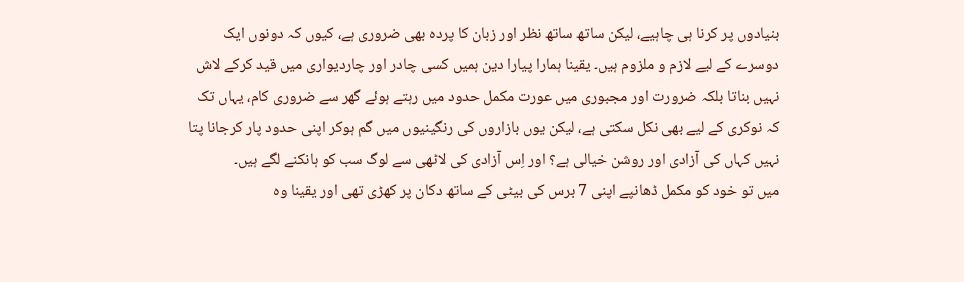بنیادوں پر کرنا ہی چاہیے، لیکن ساتھ ساتھ نظر اور زبان کا پردہ بھی ضروری ہے، کیوں کہ دونوں ایک دوسرے کے لیے لازم و ملزوم ہیں۔ یقینا ہمارا پیارا دین ہمیں کسی چادر اور چاردیواری میں قید کرکے لاش نہیں بناتا بلکہ ضرورت اور مجبوری میں عورت مکمل حدود میں رہتے ہوئے گھر سے ضروری کام، یہاں تک کہ نوکری کے لیے بھی نکل سکتی ہے، لیکن یوں بازاروں کی رنگینیوں میں گم ہوکر اپنی حدود پار کرجانا پتا نہیں کہاں کی آزادی اور روشن خیالی ہے؟ اور اِس آزادی کی لاٹھی سے لوگ سب کو ہانکنے لگے ہیں۔
میں تو خود کو مکمل ڈھانپے اپنی 7 برس کی بیٹی کے ساتھ دکان پر کھڑی تھی اور یقینا وہ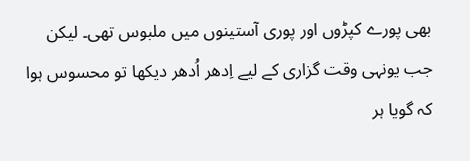بھی پورے کپڑوں اور پوری آستینوں میں ملبوس تھی۔ لیکن جب یونہی وقت گزاری کے لیے اِدھر اُدھر دیکھا تو محسوس ہوا کہ گویا ہر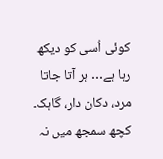کوئی اُسی کو دیکھ رہا ہے… ہر آتا جاتا مرد، دکان دار، گاہک۔ کچھ سمجھ میں نہ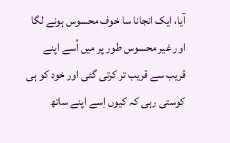آیا، ایک انجانا سا خوف محسوس ہونے لگا اور غیر محسوس طور پر میں اُسے اپنے قریب سے قریب تر کرتی گئی اور خود کو ہی کوستی رہی کہ کیوں اِسے اپنے ساتھ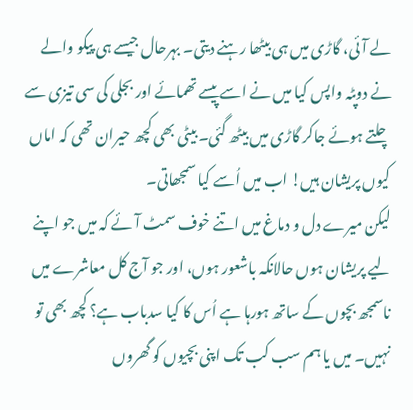لے آئی، گاڑی میں ہی بیٹھا رہنے دیتی۔ بہرحال جیسے ہی پیکو والے نے دوپٹہ واپس کیا میں نے اسے پیسے تھمائے اور بجلی کی سی تیزی سے چلتے ہوئے جاکر گاڑی میں بیٹھ گئی۔ بیٹی بھی کچھ حیران تھی کہ اماں کیوں پریشان ہیں! اب میں اُسے کیا سمجھاتی۔
لیکن میرے دل و دماغ میں اتنے خوف سمٹ آئے کہ میں جو اپنے لیے پریشان ہوں حالانکہ باشعور ہوں، اور جو آج کل معاشرے میں ناسمجھ بچوں کے ساتھ ہورہا ہے اُس کا کیا سدباب ہے؟ کچھ بھی تو نہیں۔ میں یا ہم سب کب تک اپنی بچیوں کو گھروں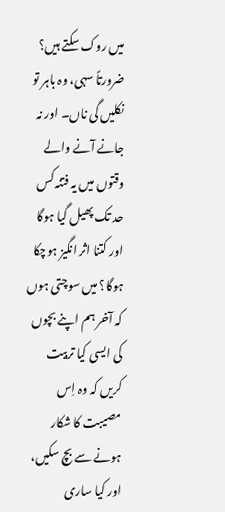میں روک سکتے ہیں؟ ضرورتاً سہی، وہ باہر تو نکلیں گی ناں۔ اور نہ جانے آنے والے وقتوں میں یہ فتنہ کس حد تک پھیل گیا ہوگا اور کتنا اثر انگیز ہوچکا ہوگا؟ میں سوچتی ہوں کہ آخر ہم اپنے بچوں کی ایسی کیا تربیت کریں کہ وہ اِس مصیبت کا شکار ہونے سے بچ سکیں، اور کیا ساری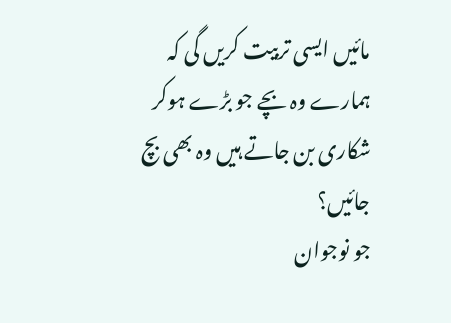مائیں ایسی تربیت کریں گی کہ ہمارے وہ بچے جو بڑے ہوکر شکاری بن جاتے ہیں وہ بھی بچ جائیں؟
جو نوجوان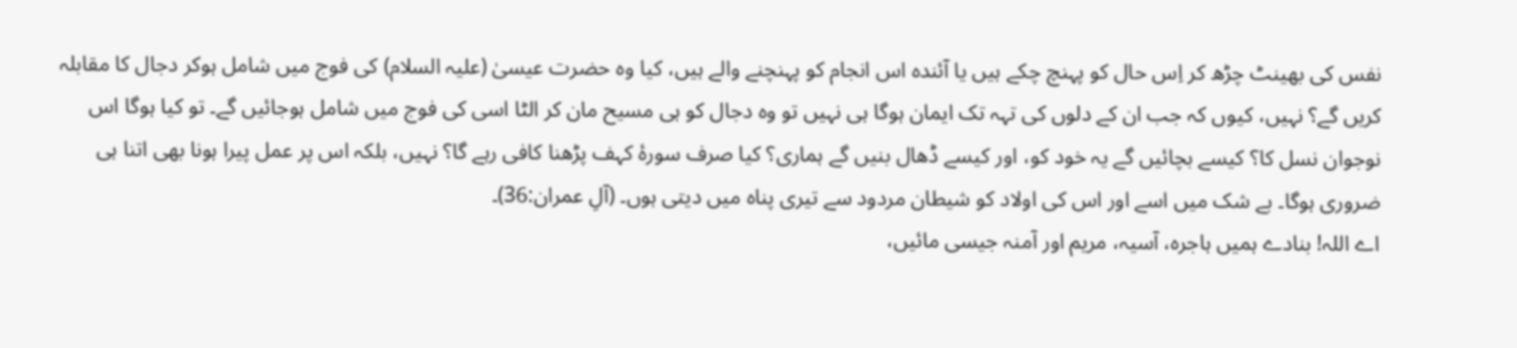نفس کی بھینٹ چڑھ کر اِس حال کو پہنچ چکے ہیں یا آئندہ اس انجام کو پہنچنے والے ہیں، کیا وہ حضرت عیسیٰ (علیہ السلام) کی فوج میں شامل ہوکر دجال کا مقابلہ کریں گے؟ نہیں، کیوں کہ جب ان کے دلوں کی تہہ تک ایمان ہوگا ہی نہیں تو وہ دجال کو ہی مسیح مان کر الٹا اسی کی فوج میں شامل ہوجائیں گے۔ تو کیا ہوگا اس نوجوان نسل کا؟ کیسے بچائیں گے یہ خود کو، اور کیسے ڈھال بنیں گے ہماری؟ کیا صرف سورۂ کہف پڑھنا کافی رہے گا؟ نہیں، بلکہ اس پر عمل پیرا ہونا بھی اتنا ہی ضروری ہوگا۔ بے شک میں اسے اور اس کی اولاد کو شیطان مردود سے تیری پناہ میں دیتی ہوں۔ (آلِ عمران:36)۔
اے اللہ! بنادے ہمیں ہاجرہ، آسیہ، مریم اور آمنہ جیسی مائیں،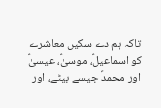تاکہ ہم دے سکیں معاشرے کو اسماعیلؑ، موسیٰؑ، عیسیٰؑ اور محمدؐ جیسے بیٹے، اور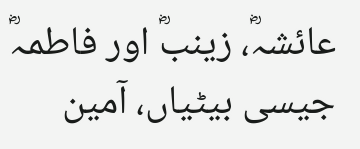عائشہؓ، زینبؓ اور فاطمہؓ جیسی بیٹیاں، آمین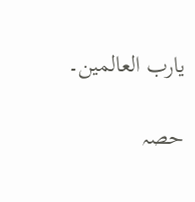یارب العالمین۔

حصہ